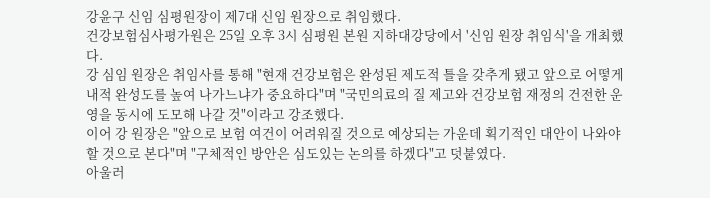강윤구 신임 심평원장이 제7대 신임 원장으로 취임했다.
건강보험심사평가원은 25일 오후 3시 심평원 본원 지하대강당에서 '신임 원장 취임식'을 개최했다.
강 심임 원장은 취임사를 통해 "현재 건강보험은 완성된 제도적 틀을 갖추게 됐고 앞으로 어떻게 내적 완성도를 높여 나가느냐가 중요하다"며 "국민의료의 질 제고와 건강보험 재정의 건전한 운영을 동시에 도모해 나갈 것"이라고 강조했다.
이어 강 원장은 "앞으로 보험 여건이 어려워질 것으로 예상되는 가운데 획기적인 대안이 나와야 할 것으로 본다"며 "구체적인 방안은 심도있는 논의를 하겠다"고 덧붙였다.
아울러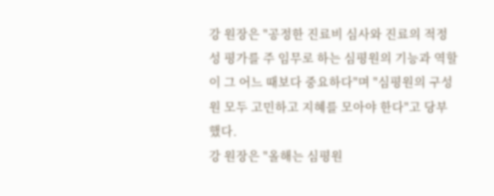강 원장은 "공정한 진료비 심사와 진료의 적정성 평가를 주 임무로 하는 심평원의 기능과 역할이 그 어느 때보다 중요하다"며 "심평원의 구성원 모두 고민하고 지혜를 모아야 한다"고 당부했다.
강 원장은 "올해는 심평원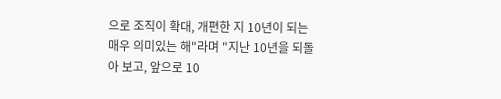으로 조직이 확대, 개편한 지 10년이 되는 매우 의미있는 해"라며 "지난 10년을 되돌아 보고, 앞으로 10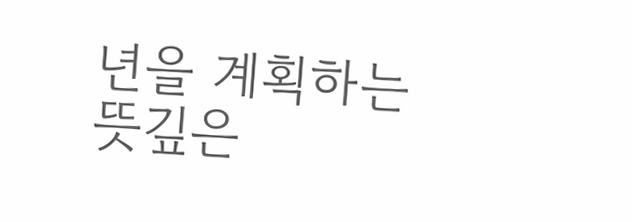년을 계획하는 뜻깊은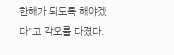한해가 되도록 해야겠다"고 각오를 다졌다.